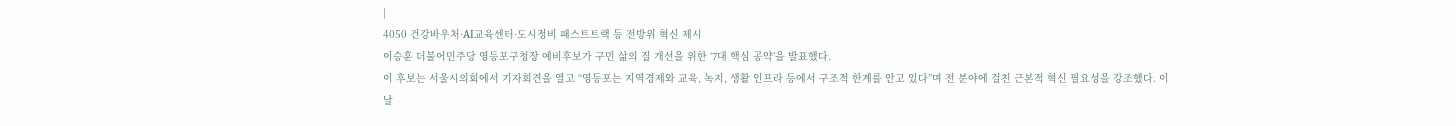|
4050 건강바우처·AI교육센터·도시정비 패스트트랙 등 전방위 혁신 제시
이승훈 더불어민주당 영등포구청장 예비후보가 구민 삶의 질 개선을 위한 ‘7대 핵심 공약’을 발표했다.
이 후보는 서울시의회에서 기자회견을 열고 “영등포는 지역경제와 교육, 녹지, 생활 인프라 등에서 구조적 한계를 안고 있다”며 전 분야에 걸친 근본적 혁신 필요성을 강조했다. 이날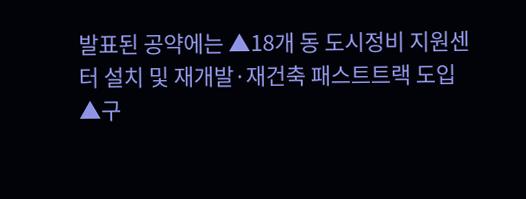발표된 공약에는 ▲18개 동 도시정비 지원센터 설치 및 재개발·재건축 패스트트랙 도입 ▲구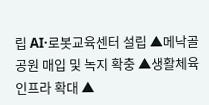립 AI·로봇교육센터 설립 ▲메낙골공원 매입 및 녹지 확충 ▲생활체육 인프라 확대 ▲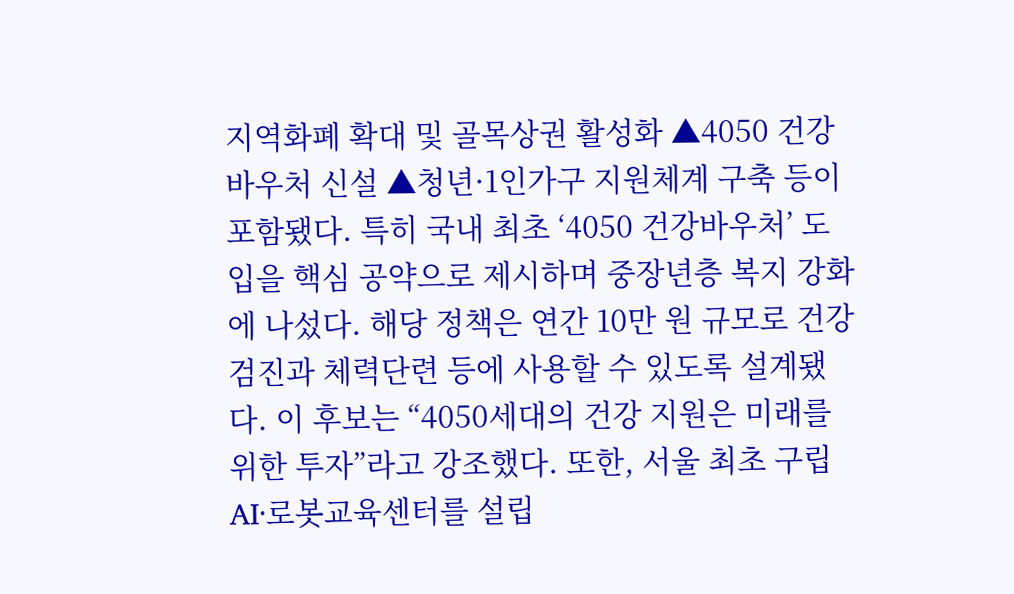지역화폐 확대 및 골목상권 활성화 ▲4050 건강바우처 신설 ▲청년·1인가구 지원체계 구축 등이 포함됐다. 특히 국내 최초 ‘4050 건강바우처’ 도입을 핵심 공약으로 제시하며 중장년층 복지 강화에 나섰다. 해당 정책은 연간 10만 원 규모로 건강검진과 체력단련 등에 사용할 수 있도록 설계됐다. 이 후보는 “4050세대의 건강 지원은 미래를 위한 투자”라고 강조했다. 또한, 서울 최초 구립 AI·로봇교육센터를 설립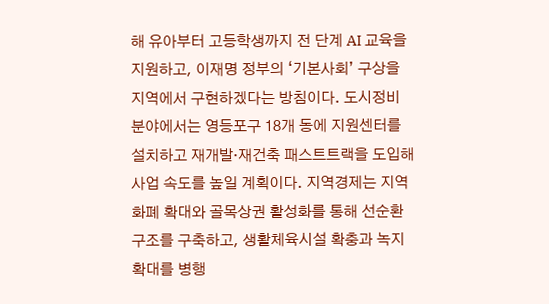해 유아부터 고등학생까지 전 단계 AI 교육을 지원하고, 이재명 정부의 ‘기본사회’ 구상을 지역에서 구현하겠다는 방침이다. 도시정비 분야에서는 영등포구 18개 동에 지원센터를 설치하고 재개발·재건축 패스트트랙을 도입해 사업 속도를 높일 계획이다. 지역경제는 지역화폐 확대와 골목상권 활성화를 통해 선순환 구조를 구축하고, 생활체육시설 확충과 녹지 확대를 병행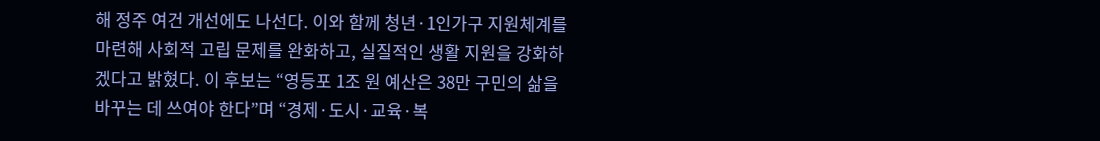해 정주 여건 개선에도 나선다. 이와 함께 청년·1인가구 지원체계를 마련해 사회적 고립 문제를 완화하고, 실질적인 생활 지원을 강화하겠다고 밝혔다. 이 후보는 “영등포 1조 원 예산은 38만 구민의 삶을 바꾸는 데 쓰여야 한다”며 “경제·도시·교육·복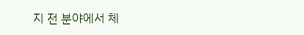지 전 분야에서 체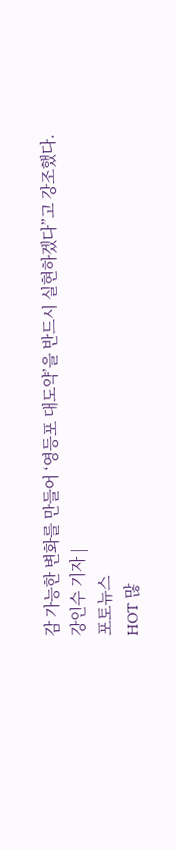감 가능한 변화를 만들어 ‘영등포 대도약’을 반드시 실현하겠다”고 강조했다.
강인수 기자 |
포토뉴스
HOT 많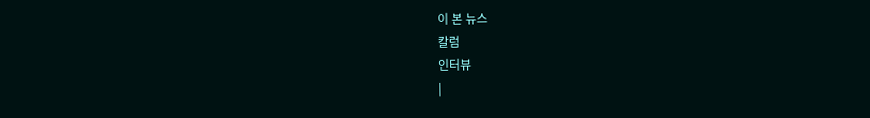이 본 뉴스
칼럼
인터뷰
|